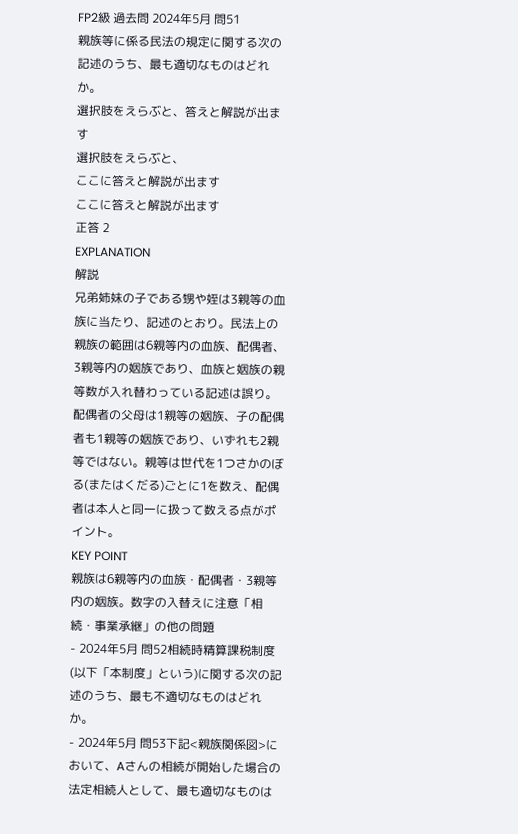FP2級 過去問 2024年5月 問51
親族等に係る民法の規定に関する次の記述のうち、最も適切なものはどれか。
選択肢をえらぶと、答えと解説が出ます
選択肢をえらぶと、
ここに答えと解説が出ます
ここに答えと解説が出ます
正答 2
EXPLANATION
解説
兄弟姉妹の子である甥や姪は3親等の血族に当たり、記述のとおり。民法上の親族の範囲は6親等内の血族、配偶者、3親等内の姻族であり、血族と姻族の親等数が入れ替わっている記述は誤り。配偶者の父母は1親等の姻族、子の配偶者も1親等の姻族であり、いずれも2親等ではない。親等は世代を1つさかのぼる(またはくだる)ごとに1を数え、配偶者は本人と同一に扱って数える点がポイント。
KEY POINT
親族は6親等内の血族・配偶者・3親等内の姻族。数字の入替えに注意「相続・事業承継」の他の問題
- 2024年5月 問52相続時精算課税制度(以下「本制度」という)に関する次の記述のうち、最も不適切なものはどれか。
- 2024年5月 問53下記<親族関係図>において、Aさんの相続が開始した場合の法定相続人として、最も適切なものは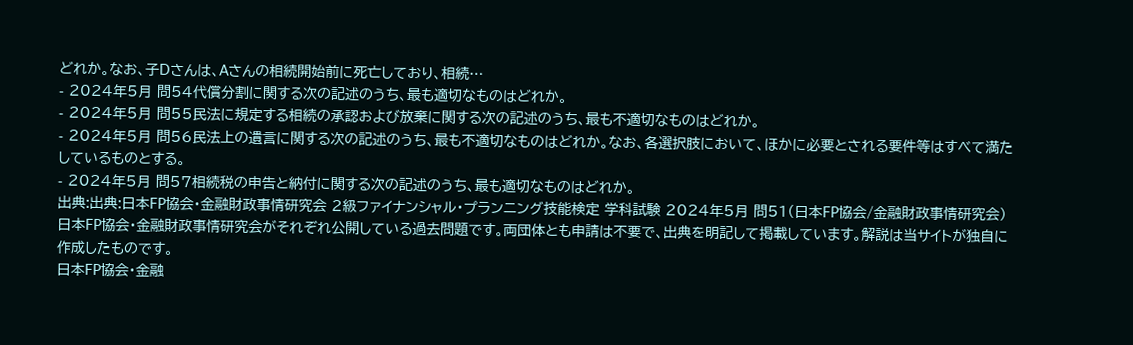どれか。なお、子Dさんは、Aさんの相続開始前に死亡しており、相続…
- 2024年5月 問54代償分割に関する次の記述のうち、最も適切なものはどれか。
- 2024年5月 問55民法に規定する相続の承認および放棄に関する次の記述のうち、最も不適切なものはどれか。
- 2024年5月 問56民法上の遺言に関する次の記述のうち、最も不適切なものはどれか。なお、各選択肢において、ほかに必要とされる要件等はすべて満たしているものとする。
- 2024年5月 問57相続税の申告と納付に関する次の記述のうち、最も適切なものはどれか。
出典:出典:日本FP協会・金融財政事情研究会 2級ファイナンシャル・プランニング技能検定 学科試験 2024年5月 問51(日本FP協会/金融財政事情研究会)
日本FP協会・金融財政事情研究会がそれぞれ公開している過去問題です。両団体とも申請は不要で、出典を明記して掲載しています。解説は当サイトが独自に作成したものです。
日本FP協会・金融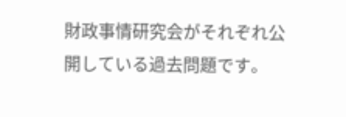財政事情研究会がそれぞれ公開している過去問題です。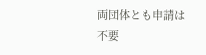両団体とも申請は不要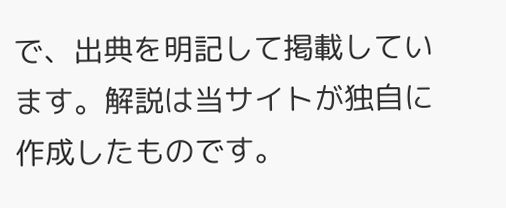で、出典を明記して掲載しています。解説は当サイトが独自に作成したものです。